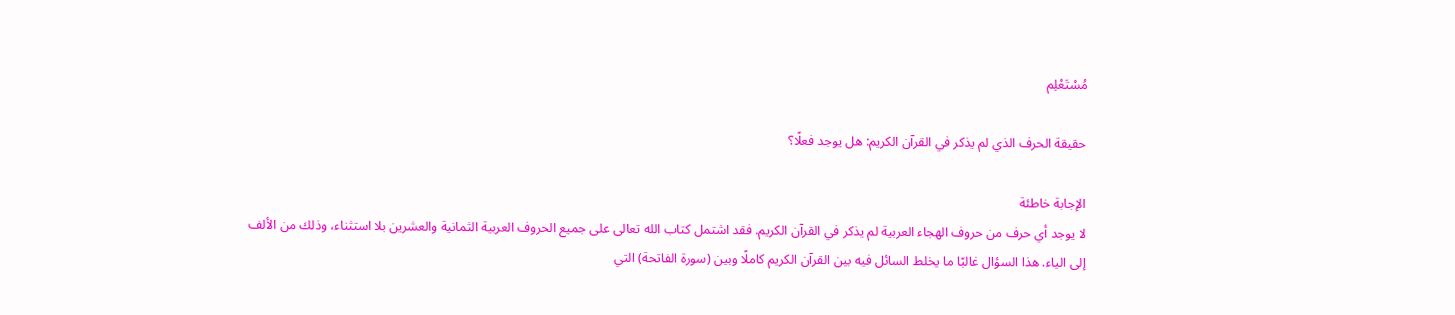مُسْتَعْلِم

حقيقة الحرف الذي لم يذكر في القرآن الكريم: هل يوجد فعلًا؟

الإجابة خاطئة
لا يوجد أي حرف من حروف الهجاء العربية لم يذكر في القرآن الكريم. فقد اشتمل كتاب الله تعالى على جميع الحروف العربية الثمانية والعشرين بلا استثناء، وذلك من الألف إلى الياء. هذا السؤال غالبًا ما يخلط السائل فيه بين القرآن الكريم كاملًا وبين (سورة الفاتحة) التي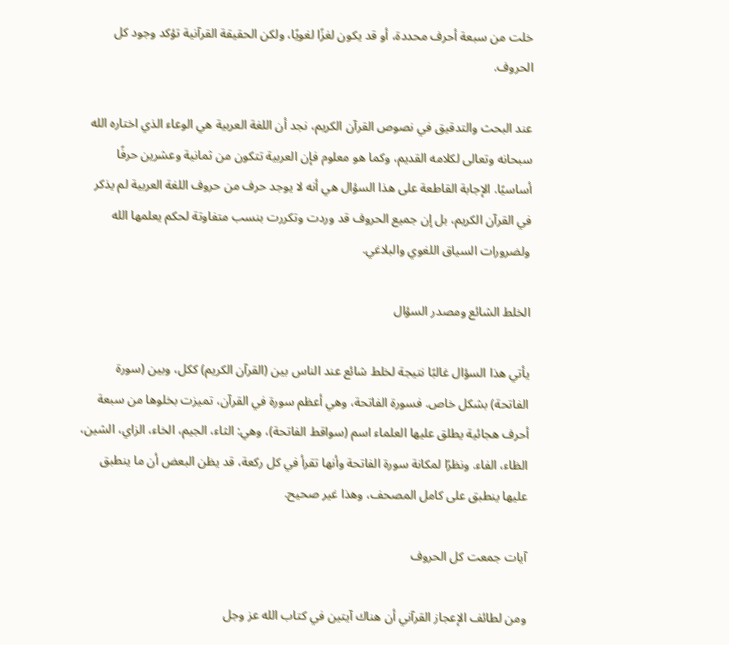خلت من سبعة أحرف محددة، أو قد يكون لغزًا لغويًا، ولكن الحقيقة القرآنية تؤكد وجود كل الحروف.

عند البحث والتدقيق في نصوص القرآن الكريم، نجد أن اللغة العربية هي الوعاء الذي اختاره الله سبحانه وتعالى لكلامه القديم، وكما هو معلوم فإن العربية تتكون من ثمانية وعشرين حرفًا أساسيًا. الإجابة القاطعة على هذا السؤال هي أنه لا يوجد حرف من حروف اللغة العربية لم يذكر في القرآن الكريم، بل إن جميع الحروف قد وردت وتكررت بنسب متفاوتة لحكم يعلمها الله ولضرورات السياق اللغوي والبلاغي.

الخلط الشائع ومصدر السؤال

يأتي هذا السؤال غالبًا نتيجة لخلط شائع عند الناس بين (القرآن الكريم) ككل، وبين (سورة الفاتحة) بشكل خاص. فسورة الفاتحة، وهي أعظم سورة في القرآن، تميزت بخلوها من سبعة أحرف هجائية يطلق عليها العلماء اسم (سواقط الفاتحة)، وهي: الثاء، الجيم، الخاء، الزاي، الشين، الظاء، الفاء. ونظرًا لمكانة سورة الفاتحة وأنها تقرأ في كل ركعة، قد يظن البعض أن ما ينطبق عليها ينطبق على كامل المصحف، وهذا غير صحيح.

آيات جمعت كل الحروف

ومن لطائف الإعجاز القرآني أن هناك آيتين في كتاب الله عز وجل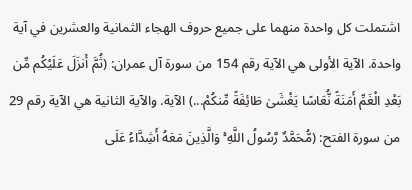اشتملت كل واحدة منهما على جميع حروف الهجاء الثمانية والعشرين في آية واحدة. الآية الأولى هي الآية رقم 154 من سورة آل عمران: (ثُمَّ أَنزَلَ عَلَيْكُم مِّن بَعْدِ الْغَمِّ أَمَنَةً نُّعَاسًا يَغْشَىٰ طَائِفَةً مِّنكُمْ...) الآية. والآية الثانية هي الآية رقم 29 من سورة الفتح: (مُّحَمَّدٌ رَّسُولُ اللَّهِ ۚ وَالَّذِينَ مَعَهُ أَشِدَّاءُ عَلَى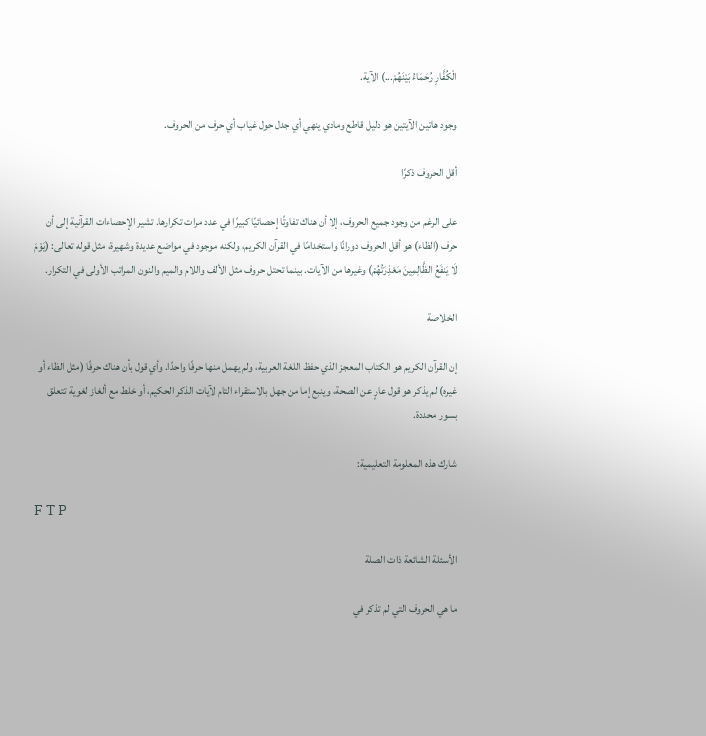الْكُفَّارِ رُحَمَاءُ بَيْنَهُمْ...) الآية.

وجود هاتين الآيتين هو دليل قاطع ومادي ينهي أي جدل حول غياب أي حرف من الحروف.

أقل الحروف ذكرًا

على الرغم من وجود جميع الحروف، إلا أن هناك تفاوتًا إحصائيًا كبيرًا في عدد مرات تكرارها. تشير الإحصاءات القرآنية إلى أن حرف (الظاء) هو أقل الحروف دورانًا واستخدامًا في القرآن الكريم، ولكنه موجود في مواضع عديدة وشهيرة، مثل قوله تعالى: (يَوْمَ لَا يَنفَعُ الظَّالِمِينَ مَعْذِرَتُهُمْ) وغيرها من الآيات. بينما تحتل حروف مثل الألف واللام والميم والنون المراتب الأولى في التكرار.

الخلاصة

إن القرآن الكريم هو الكتاب المعجز الذي حفظ اللغة العربية، ولم يهمل منها حرفًا واحدًا. وأي قول بأن هناك حرفًا (مثل الظاء أو غيره) لم يذكر هو قول عارٍ عن الصحة، وينبع إما من جهل بالاستقراء التام لآيات الذكر الحكيم، أو خلط مع ألغاز لغوية تتعلق بسور محددة.

شارك هذه المعلومة التعليمية:

F T P

الأسئلة الشائعة ذات الصلة

ما هي الحروف التي لم تذكر في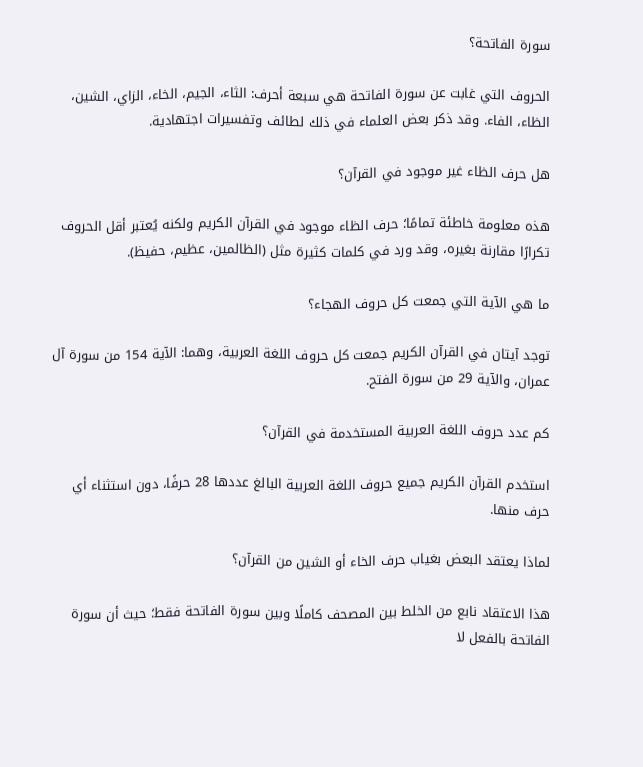سورة الفاتحة؟

الحروف التي غابت عن سورة الفاتحة هي سبعة أحرف: الثاء، الجيم، الخاء، الزاي، الشين، الظاء، الفاء. وقد ذكر بعض العلماء في ذلك لطائف وتفسيرات اجتهادية.

هل حرف الظاء غير موجود في القرآن؟

هذه معلومة خاطئة تمامًا؛ حرف الظاء موجود في القرآن الكريم ولكنه يُعتبر أقل الحروف تكرارًا مقارنة بغيره، وقد ورد في كلمات كثيرة مثل (الظالمين، عظيم، حفيظ).

ما هي الآية التي جمعت كل حروف الهجاء؟

توجد آيتان في القرآن الكريم جمعت كل حروف اللغة العربية، وهما: الآية 154 من سورة آل عمران، والآية 29 من سورة الفتح.

كم عدد حروف اللغة العربية المستخدمة في القرآن؟

استخدم القرآن الكريم جميع حروف اللغة العربية البالغ عددها 28 حرفًا، دون استثناء أي حرف منها.

لماذا يعتقد البعض بغياب حرف الخاء أو الشين من القرآن؟

هذا الاعتقاد نابع من الخلط بين المصحف كاملًا وبين سورة الفاتحة فقط؛ حيث أن سورة الفاتحة بالفعل لا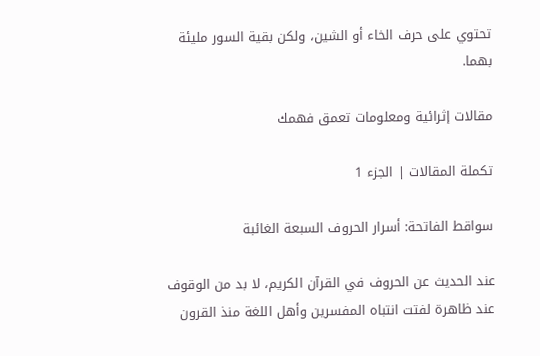تحتوي على حرف الخاء أو الشين، ولكن بقية السور مليئة بهما.

مقالات إثرائية ومعلومات تعمق فهمك

تكملة المقالات | الجزء 1

سواقط الفاتحة: أسرار الحروف السبعة الغائبة

عند الحديث عن الحروف في القرآن الكريم، لا بد من الوقوف عند ظاهرة لفتت انتباه المفسرين وأهل اللغة منذ القرون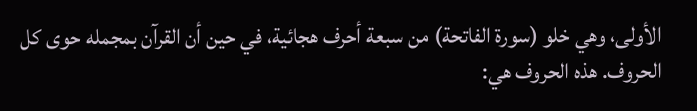الأولى، وهي خلو (سورة الفاتحة) من سبعة أحرف هجائية، في حين أن القرآن بمجمله حوى كل الحروف. هذه الحروف هي: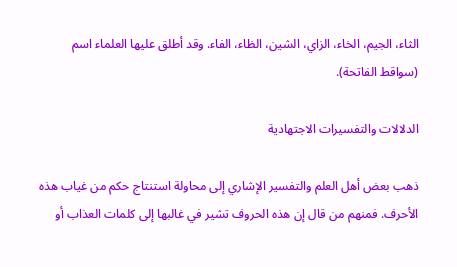الثاء، الجيم، الخاء، الزاي، الشين، الظاء، الفاء. وقد أطلق عليها العلماء اسم (سواقط الفاتحة).

الدلالات والتفسيرات الاجتهادية

ذهب بعض أهل العلم والتفسير الإشاري إلى محاولة استنتاج حكم من غياب هذه الأحرف. فمنهم من قال إن هذه الحروف تشير في غالبها إلى كلمات العذاب أو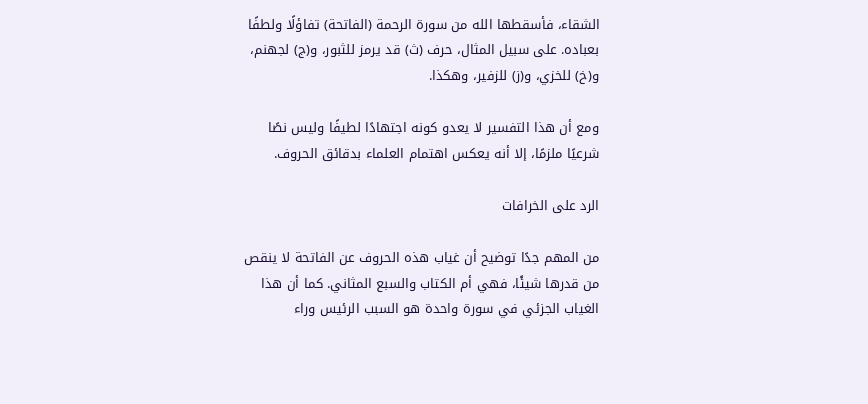الشقاء، فأسقطها الله من سورة الرحمة (الفاتحة) تفاؤلًا ولطفًا بعباده. على سبيل المثال، حرف (ث) قد يرمز للثبور، و(ج) لجهنم، و(خ) للخزي، و(ز) للزفير، وهكذا.

ومع أن هذا التفسير لا يعدو كونه اجتهادًا لطيفًا وليس نصًا شرعيًا ملزمًا، إلا أنه يعكس اهتمام العلماء بدقائق الحروف.

الرد على الخرافات

من المهم جدًا توضيح أن غياب هذه الحروف عن الفاتحة لا ينقص من قدرها شيئًا، فهي أم الكتاب والسبع المثاني. كما أن هذا الغياب الجزئي في سورة واحدة هو السبب الرئيس وراء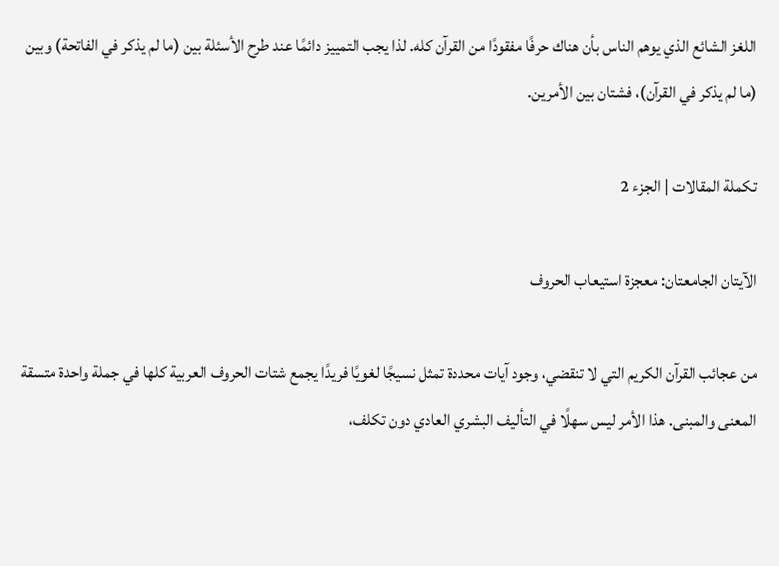اللغز الشائع الذي يوهم الناس بأن هناك حرفًا مفقودًا من القرآن كله. لذا يجب التمييز دائمًا عند طرح الأسئلة بين (ما لم يذكر في الفاتحة) وبين (ما لم يذكر في القرآن)، فشتان بين الأمرين.

تكملة المقالات | الجزء 2

الآيتان الجامعتان: معجزة استيعاب الحروف

من عجائب القرآن الكريم التي لا تنقضي، وجود آيات محددة تمثل نسيجًا لغويًا فريدًا يجمع شتات الحروف العربية كلها في جملة واحدة متسقة المعنى والمبنى. هذا الأمر ليس سهلًا في التأليف البشري العادي دون تكلف،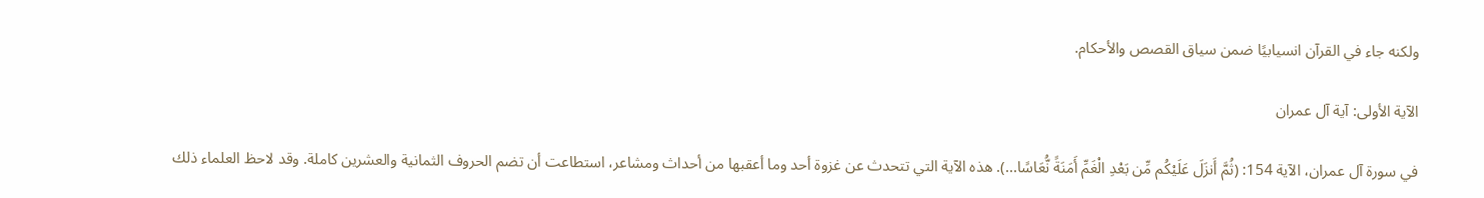ولكنه جاء في القرآن انسيابيًا ضمن سياق القصص والأحكام.

الآية الأولى: آية آل عمران

في سورة آل عمران، الآية 154: (ثُمَّ أَنزَلَ عَلَيْكُم مِّن بَعْدِ الْغَمِّ أَمَنَةً نُّعَاسًا...). هذه الآية التي تتحدث عن غزوة أحد وما أعقبها من أحداث ومشاعر، استطاعت أن تضم الحروف الثمانية والعشرين كاملة. وقد لاحظ العلماء ذلك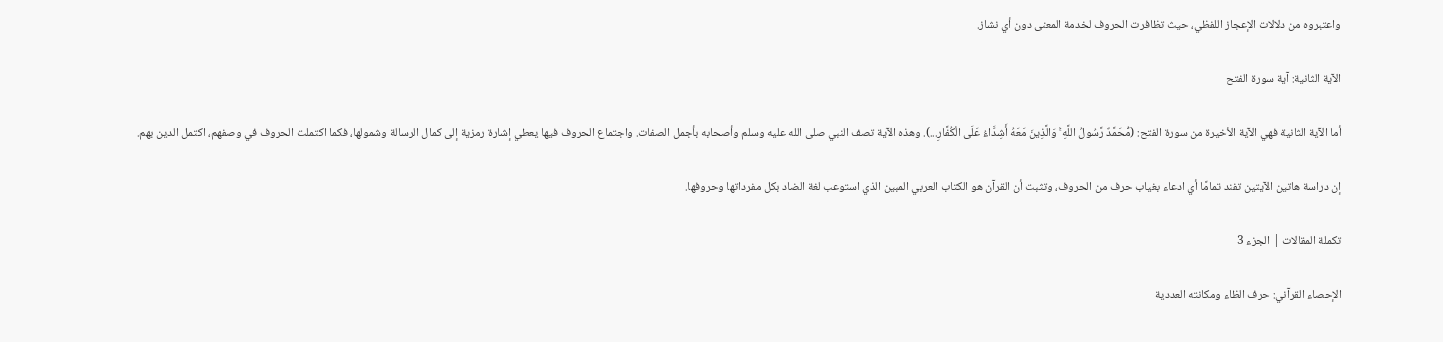واعتبروه من دلالات الإعجاز اللفظي، حيث تظافرت الحروف لخدمة المعنى دون أي نشاز.

الآية الثانية: آية سورة الفتح

أما الآية الثانية فهي الآية الأخيرة من سورة الفتح: (مُّحَمَّدٌ رَّسُولُ اللَّهِ ۚ وَالَّذِينَ مَعَهُ أَشِدَّاءُ عَلَى الْكُفَّارِ...). وهذه الآية تصف النبي صلى الله عليه وسلم وأصحابه بأجمل الصفات. واجتماع الحروف فيها يعطي إشارة رمزية إلى كمال الرسالة وشمولها، فكما اكتملت الحروف في وصفهم، اكتمل الدين بهم.

إن دراسة هاتين الآيتين تفند تمامًا أي ادعاء بغياب حرف من الحروف، وتثبت أن القرآن هو الكتاب العربي المبين الذي استوعب لغة الضاد بكل مفرداتها وحروفها.

تكملة المقالات | الجزء 3

الإحصاء القرآني: حرف الظاء ومكانته العددية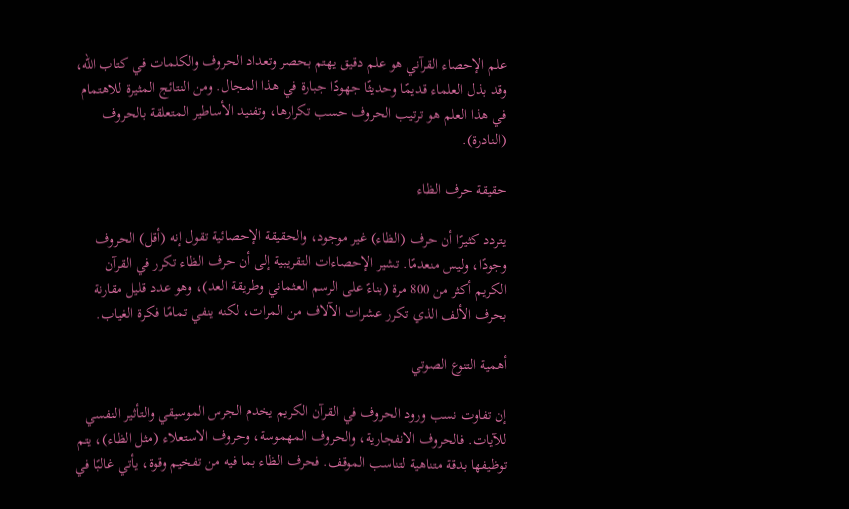علم الإحصاء القرآني هو علم دقيق يهتم بحصر وتعداد الحروف والكلمات في كتاب الله، وقد بذل العلماء قديمًا وحديثًا جهودًا جبارة في هذا المجال. ومن النتائج المثيرة للاهتمام في هذا العلم هو ترتيب الحروف حسب تكرارها، وتفنيد الأساطير المتعلقة بالحروف (النادرة).

حقيقة حرف الظاء

يتردد كثيرًا أن حرف (الظاء) غير موجود، والحقيقة الإحصائية تقول إنه (أقل) الحروف وجودًا، وليس منعدمًا. تشير الإحصاءات التقريبية إلى أن حرف الظاء تكرر في القرآن الكريم أكثر من 800 مرة (بناءً على الرسم العثماني وطريقة العد)، وهو عدد قليل مقارنة بحرف الألف الذي تكرر عشرات الآلاف من المرات، لكنه ينفي تمامًا فكرة الغياب.

أهمية التنوع الصوتي

إن تفاوت نسب ورود الحروف في القرآن الكريم يخدم الجرس الموسيقي والتأثير النفسي للآيات. فالحروف الانفجارية، والحروف المهموسة، وحروف الاستعلاء (مثل الظاء)، يتم توظيفها بدقة متناهية لتناسب الموقف. فحرف الظاء بما فيه من تفخيم وقوة، يأتي غالبًا في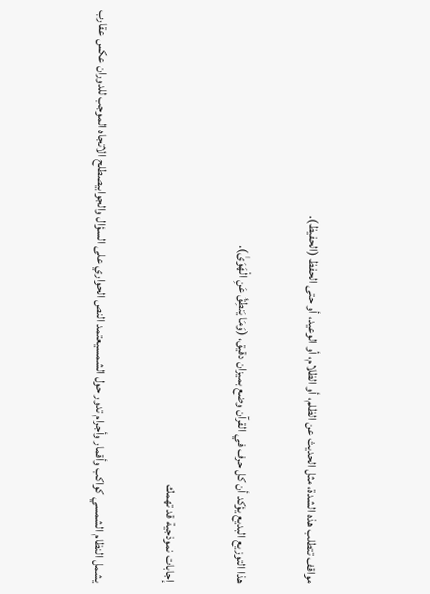مواقف تتطلب هذه الشدة، مثل الحديث عن الظلم، أو الظلام، أو الوعيد، أو حتى الحفظ (الحفيظ).

هذا التوزيع البديع يؤكد أن كل حرف في القرآن وضع بميزان دقيق، (وَمَا يَنطِقُ عَنِ الْهَوَىٰ).

إجابات نموذجية قد تهمك

يشمل النظام الشمسي كواكب وأقمار وأجرام تدور حول الشمسيعتمد النص الحواري على السؤال والجوابيصطلح الاتجاه الموجب للدوران عكس عقارب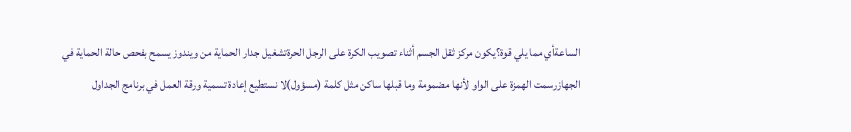الساعةأي مما يلي قوة؟يكون مركز ثقل الجسم أثناء تصويب الكرة على الرجل الحرةتشغيل جدار الحماية من ويندوز يسمح بفحص حالة الحماية في الجهازرسمت الهمزة على الواو لأنها مضمومة وما قبلها ساكن مثل كلمة (مسؤول)لا نستطيع إعادة تسمية ورقة العمل في برنامج الجداول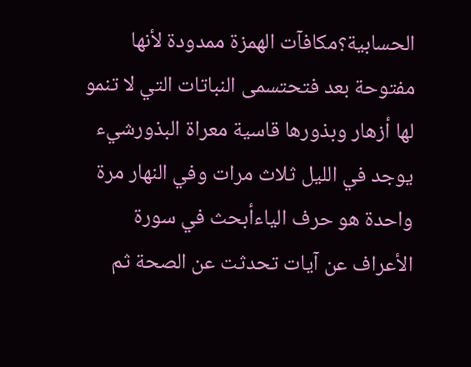الحسابية؟مكافآت الهمزة ممدودة لأنها مفتوحة بعد فتحتسمى النباتات التي لا تنمو لها أزهار وبذورها قاسية معراة البذورشيء يوجد في الليل ثلاث مرات وفي النهار مرة واحدة هو حرف الياءأبحث في سورة الأعراف عن آيات تحدثت عن الصحة ثم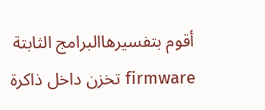أقوم بتفسيرهاالبرامج الثابتة firmware تخزن داخل ذاكرة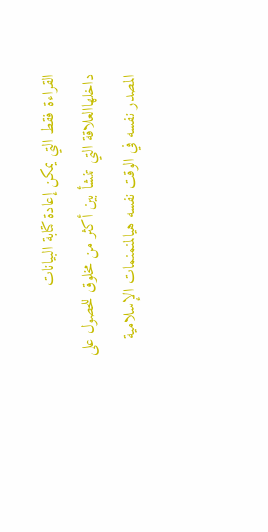القراءة فقط التي يمكن إعادة كتابة البيانات داخلهاالعلاقة التي تنشأ بين أكثر من مخلوق للحصول على المصدر نفسه في الوقت نفسه هيالمنمنمات الإسلامية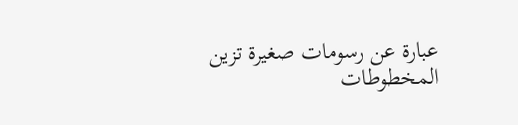عبارة عن رسومات صغيرة تزين المخطوطات